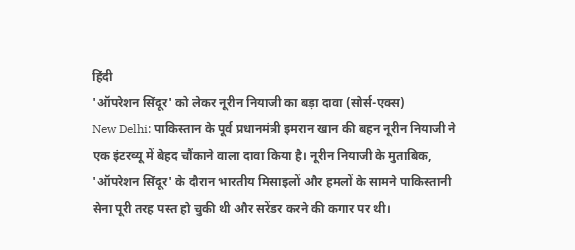हिंदी
'ऑपरेशन सिंदूर' को लेकर नूरीन नियाजी का बड़ा दावा (सोर्स-एक्स)
New Delhi: पाकिस्तान के पूर्व प्रधानमंत्री इमरान खान की बहन नूरीन नियाजी ने एक इंटरव्यू में बेहद चौंकाने वाला दावा किया है। नूरीन नियाजी के मुताबिक, 'ऑपरेशन सिंदूर' के दौरान भारतीय मिसाइलों और हमलों के सामने पाकिस्तानी सेना पूरी तरह पस्त हो चुकी थी और सरेंडर करने की कगार पर थी।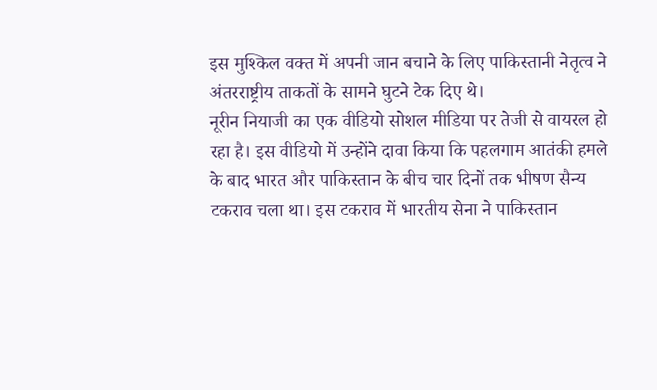इस मुश्किल वक्त में अपनी जान बचाने के लिए पाकिस्तानी नेतृत्व ने अंतरराष्ट्रीय ताकतों के सामने घुटने टेक दिए थे।
नूरीन नियाजी का एक वीडियो सोशल मीडिया पर तेजी से वायरल हो रहा है। इस वीडियो में उन्होंने दावा किया कि पहलगाम आतंकी हमले के बाद भारत और पाकिस्तान के बीच चार दिनों तक भीषण सैन्य टकराव चला था। इस टकराव में भारतीय सेना ने पाकिस्तान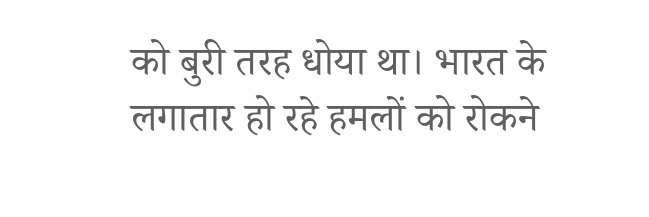को बुरी तरह धोया था। भारत के लगातार हो रहे हमलों को रोकने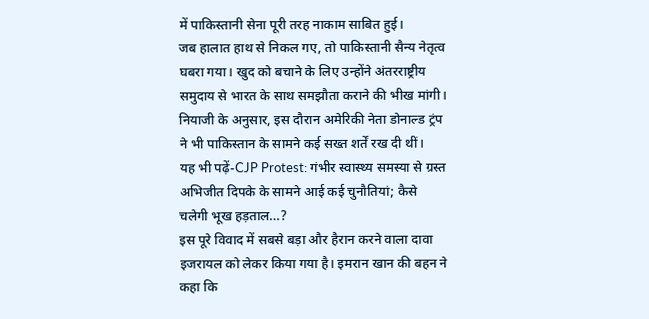में पाकिस्तानी सेना पूरी तरह नाकाम साबित हुई।
जब हालात हाथ से निकल गए, तो पाकिस्तानी सैन्य नेतृत्व घबरा गया। खुद को बचाने के लिए उन्होंने अंतरराष्ट्रीय समुदाय से भारत के साथ समझौता कराने की भीख मांगी। नियाजी के अनुसार, इस दौरान अमेरिकी नेता डोनाल्ड ट्रंप ने भी पाकिस्तान के सामने कई सख्त शर्तें रख दी थीं।
यह भी पढ़ें-CJP Protest: गंभीर स्वास्थ्य समस्या से ग्रस्त अभिजीत दिपके के सामने आई कई चुनौतियां; कैसे चलेगी भूख हड़ताल…?
इस पूरे विवाद में सबसे बड़ा और हैरान करने वाला दावा इजरायल को लेकर किया गया है। इमरान खान की बहन ने कहा कि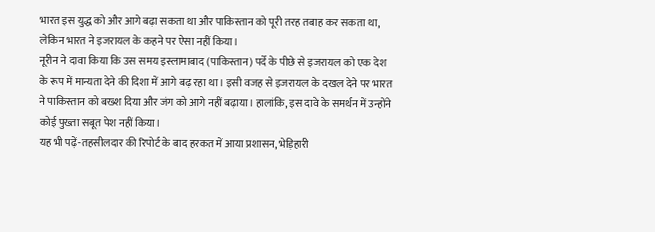भारत इस युद्ध को और आगे बढ़ा सकता था और पाकिस्तान को पूरी तरह तबाह कर सकता था, लेकिन भारत ने इजरायल के कहने पर ऐसा नहीं किया।
नूरीन ने दावा किया कि उस समय इस्लामाबाद (पाकिस्तान) पर्दे के पीछे से इजरायल को एक देश के रूप में मान्यता देने की दिशा में आगे बढ़ रहा था। इसी वजह से इजरायल के दखल देने पर भारत ने पाकिस्तान को बख्श दिया और जंग को आगे नहीं बढ़ाया। हालांकि, इस दावे के समर्थन में उन्होंने कोई पुख्ता सबूत पेश नहीं किया।
यह भी पढ़ें-तहसीलदार की रिपोर्ट के बाद हरकत में आया प्रशासन, भेड़िहारी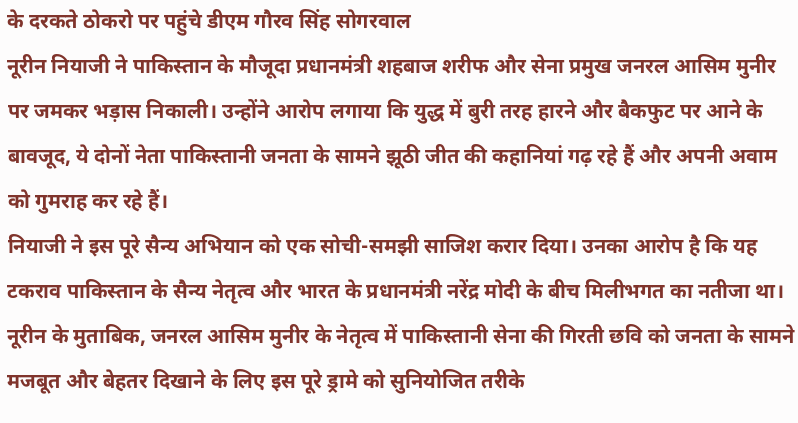के दरकते ठोकरो पर पहुंचे डीएम गौरव सिंह सोगरवाल
नूरीन नियाजी ने पाकिस्तान के मौजूदा प्रधानमंत्री शहबाज शरीफ और सेना प्रमुख जनरल आसिम मुनीर पर जमकर भड़ास निकाली। उन्होंने आरोप लगाया कि युद्ध में बुरी तरह हारने और बैकफुट पर आने के बावजूद, ये दोनों नेता पाकिस्तानी जनता के सामने झूठी जीत की कहानियां गढ़ रहे हैं और अपनी अवाम को गुमराह कर रहे हैं।
नियाजी ने इस पूरे सैन्य अभियान को एक सोची-समझी साजिश करार दिया। उनका आरोप है कि यह टकराव पाकिस्तान के सैन्य नेतृत्व और भारत के प्रधानमंत्री नरेंद्र मोदी के बीच मिलीभगत का नतीजा था। नूरीन के मुताबिक, जनरल आसिम मुनीर के नेतृत्व में पाकिस्तानी सेना की गिरती छवि को जनता के सामने मजबूत और बेहतर दिखाने के लिए इस पूरे ड्रामे को सुनियोजित तरीके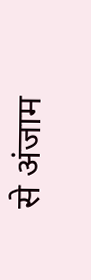से अंजाम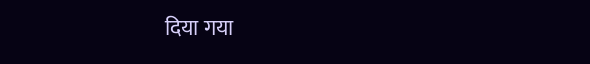दिया गया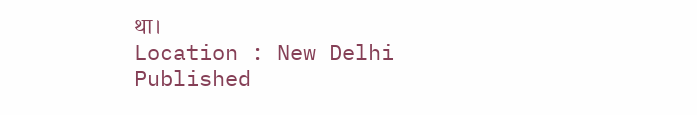था।
Location : New Delhi
Published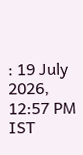: 19 July 2026, 12:57 PM IST